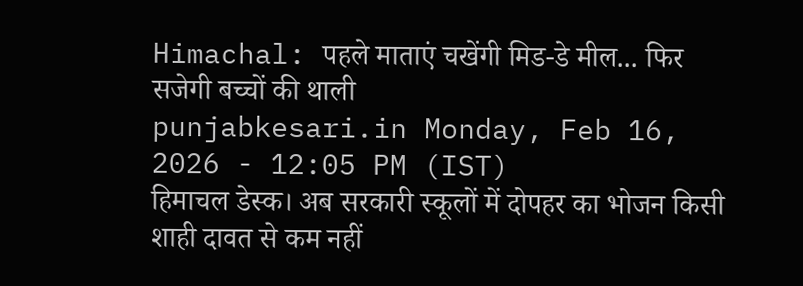Himachal: पहले माताएं चखेंगी मिड-डे मील... फिर सजेगी बच्चों की थाली
punjabkesari.in Monday, Feb 16, 2026 - 12:05 PM (IST)
हिमाचल डेस्क। अब सरकारी स्कूलों में दोपहर का भोजन किसी शाही दावत से कम नहीं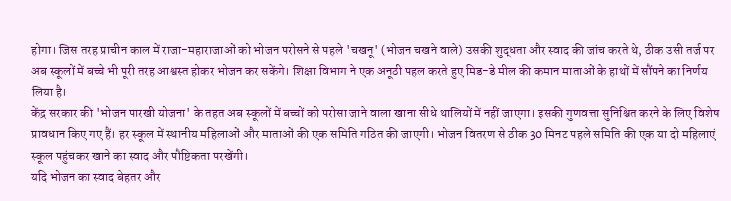होगा। जिस तरह प्राचीन काल में राजा-महाराजाओं को भोजन परोसने से पहले 'चखनू' (भोजन चखने वाले) उसकी शुद्धता और स्वाद की जांच करते थे, ठीक उसी तर्ज पर अब स्कूलों में बच्चे भी पूरी तरह आश्वस्त होकर भोजन कर सकेंगे। शिक्षा विभाग ने एक अनूठी पहल करते हुए मिड-डे मील की कमान माताओं के हाथों में सौंपने का निर्णय लिया है।
केंद्र सरकार की 'भोजन पारखी योजना' के तहत अब स्कूलों में बच्चों को परोसा जाने वाला खाना सीधे थालियों में नहीं जाएगा। इसकी गुणवत्ता सुनिश्चित करने के लिए विशेष प्रावधान किए गए हैं। हर स्कूल में स्थानीय महिलाओं और माताओं की एक समिति गठित की जाएगी। भोजन वितरण से ठीक 30 मिनट पहले समिति की एक या दो महिलाएं स्कूल पहुंचकर खाने का स्वाद और पौष्टिकता परखेंगी।
यदि भोजन का स्वाद बेहतर और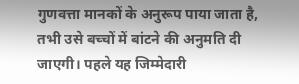गुणवत्ता मानकों के अनुरूप पाया जाता है, तभी उसे बच्चों में बांटने की अनुमति दी जाएगी। पहले यह जिम्मेदारी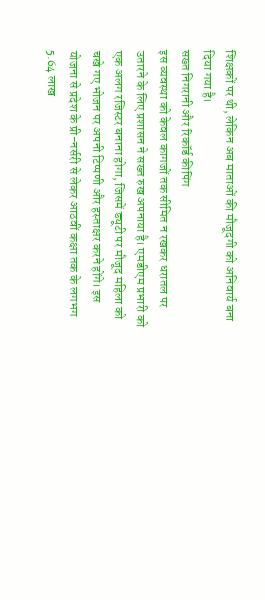शिक्षकों पर थी, लेकिन अब माताओं की मौजूदगी को अनिवार्य बना दिया गया है।
सख्त निगरानी और रिकॉर्ड कीपिंग
इस व्यवस्था को केवल कागजों तक सीमित न रखकर धरातल पर उतारने के लिए प्रशासन ने सख्त रुख अपनाया है। एमडीएम प्रभारी को एक अलग रजिस्टर बनाना होगा, जिसमें ड्यूटी पर मौजूद महिला को चखे गए भोजन पर अपनी टिप्पणी और हस्ताक्षर करने होंगे। इस योजना से प्रदेश के प्री-नर्सरी से लेकर आठवीं कक्षा तक के लगभग 5.64 लाख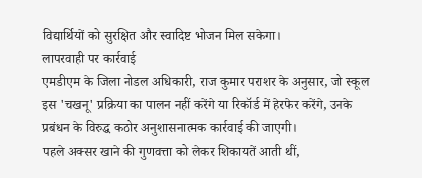विद्यार्थियों को सुरक्षित और स्वादिष्ट भोजन मिल सकेगा।
लापरवाही पर कार्रवाई
एमडीएम के जिला नोडल अधिकारी, राज कुमार पराशर के अनुसार, जो स्कूल इस 'चखनू' प्रक्रिया का पालन नहीं करेंगे या रिकॉर्ड में हेरफेर करेंगे, उनके प्रबंधन के विरुद्ध कठोर अनुशासनात्मक कार्रवाई की जाएगी।
पहले अक्सर खाने की गुणवत्ता को लेकर शिकायतें आती थीं,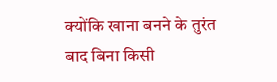क्योंकि खाना बनने के तुरंत बाद बिना किसी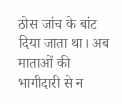ठोस जांच के बांट दिया जाता था। अब माताओं की भागीदारी से न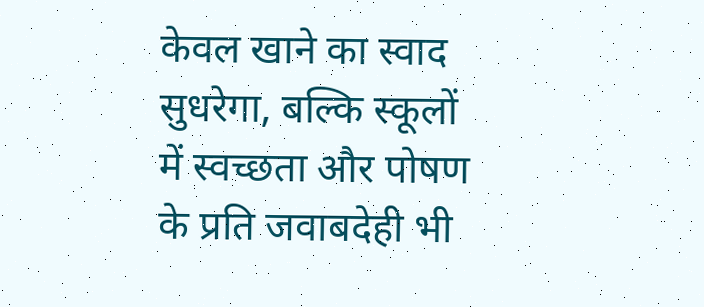केवल खाने का स्वाद सुधरेगा, बल्कि स्कूलों में स्वच्छता और पोषण के प्रति जवाबदेही भी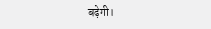बढ़ेगी।